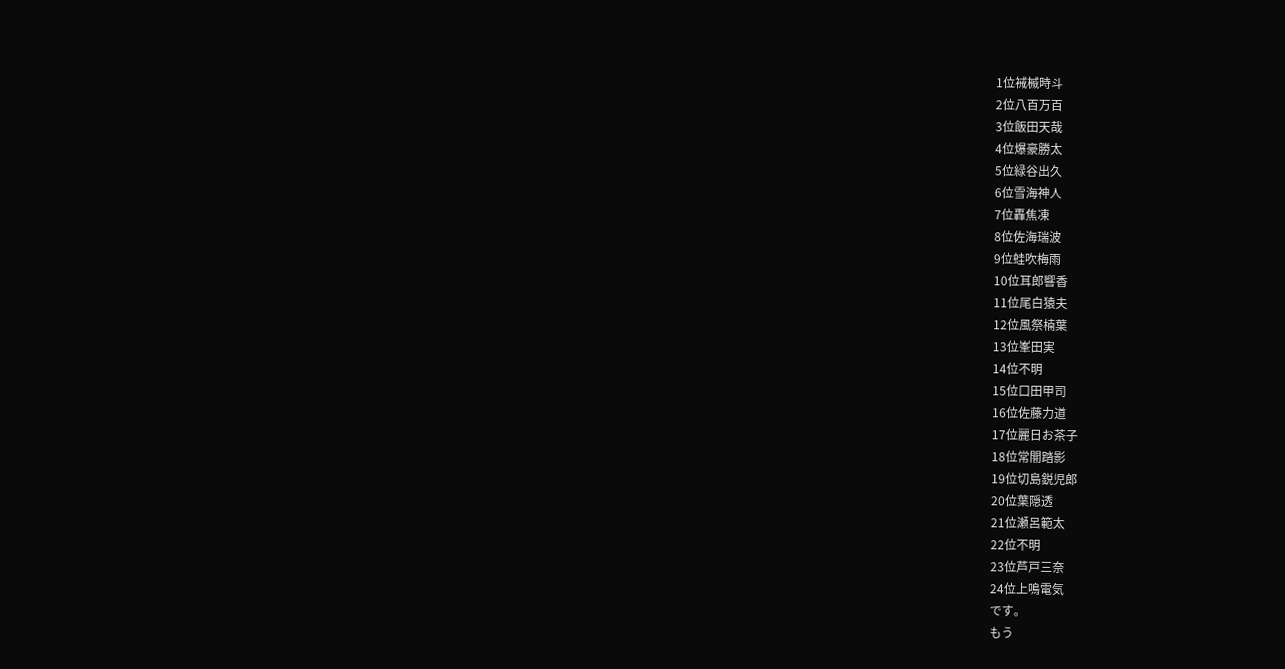1位裓楲時斗
2位八百万百
3位飯田天哉
4位爆豪勝太
5位緑谷出久
6位雪海神人
7位轟焦凍
8位佐海瑞波
9位蛙吹梅雨
10位耳郎響香
11位尾白猿夫
12位風祭楠葉
13位峯田実
14位不明
15位口田甲司
16位佐藤力道
17位麗日お茶子
18位常闇踏影
19位切島鋭児郎
20位葉隠透
21位瀬呂範太
22位不明
23位芦戸三奈
24位上鳴電気
です。
もう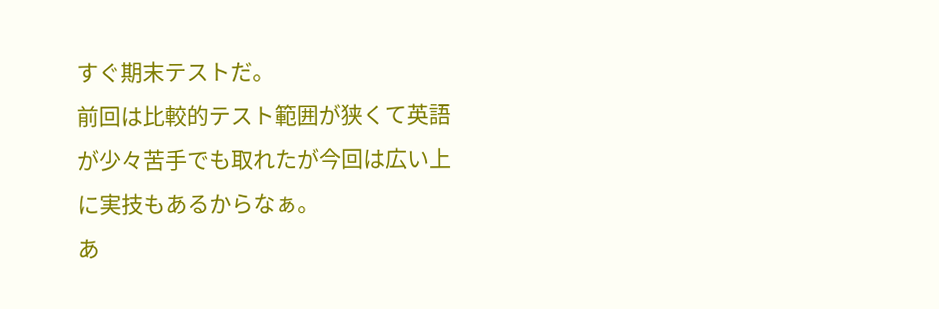すぐ期末テストだ。
前回は比較的テスト範囲が狭くて英語が少々苦手でも取れたが今回は広い上に実技もあるからなぁ。
あ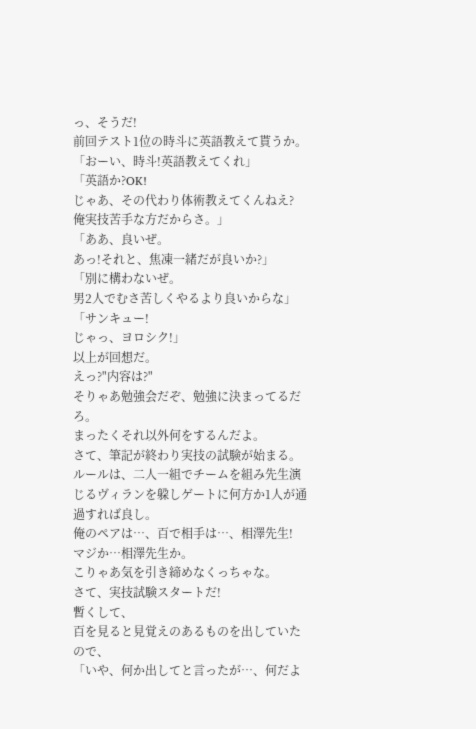っ、そうだ!
前回テスト1位の時斗に英語教えて貰うか。
「おーい、時斗!英語教えてくれ」
「英語か?OK!
じゃあ、その代わり体術教えてくんねえ?
俺実技苦手な方だからさ。」
「ああ、良いぜ。
あっ!それと、焦凍一緒だが良いか?」
「別に構わないぜ。
男2人でむさ苦しくやるより良いからな」
「サンキュー!
じゃっ、ヨロシク!」
以上が回想だ。
えっ?"内容は?"
そりゃあ勉強会だぞ、勉強に決まってるだろ。
まったくそれ以外何をするんだよ。
さて、筆記が終わり実技の試験が始まる。
ルールは、二人一組でチームを組み先生演じるヴィランを躱しゲートに何方か1人が通過すれば良し。
俺のペアは…、百で相手は…、相澤先生!
マジか…相澤先生か。
こりゃあ気を引き締めなくっちゃな。
さて、実技試験スタートだ!
暫くして、
百を見ると見覚えのあるものを出していたので、
「いや、何か出してと言ったが…、何だよ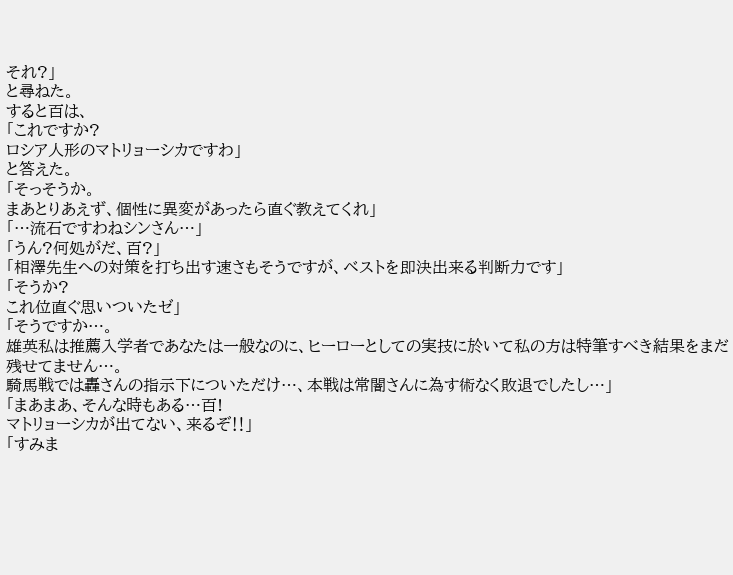それ?」
と尋ねた。
すると百は、
「これですか?
ロシア人形のマトリョーシカですわ」
と答えた。
「そっそうか。
まあとりあえず、個性に異変があったら直ぐ教えてくれ」
「…流石ですわねシンさん…」
「うん?何処がだ、百?」
「相澤先生への対策を打ち出す速さもそうですが、ベストを即決出来る判断力です」
「そうか?
これ位直ぐ思いついたゼ」
「そうですか…。
雄英私は推薦入学者であなたは一般なのに、ヒーローとしての実技に於いて私の方は特筆すべき結果をまだ残せてません…。
騎馬戦では轟さんの指示下についただけ…、本戦は常闇さんに為す術なく敗退でしたし…」
「まあまあ、そんな時もある…百!
マトリョーシカが出てない、来るぞ‼」
「すみま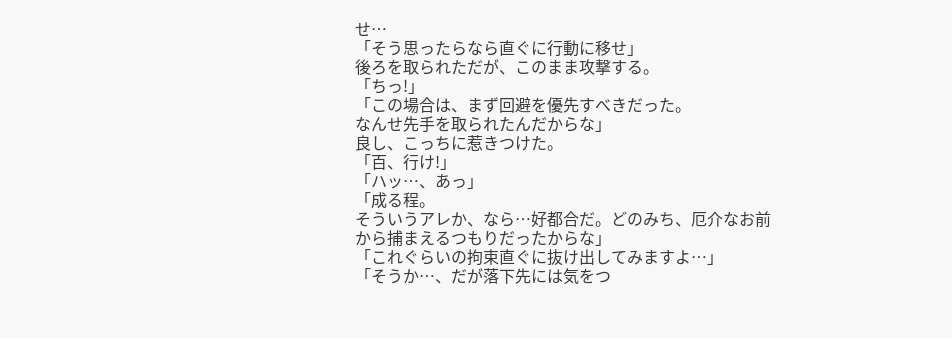せ…
「そう思ったらなら直ぐに行動に移せ」
後ろを取られただが、このまま攻撃する。
「ちっ!」
「この場合は、まず回避を優先すべきだった。
なんせ先手を取られたんだからな」
良し、こっちに惹きつけた。
「百、行け!」
「ハッ…、あっ」
「成る程。
そういうアレか、なら…好都合だ。どのみち、厄介なお前から捕まえるつもりだったからな」
「これぐらいの拘束直ぐに抜け出してみますよ…」
「そうか…、だが落下先には気をつ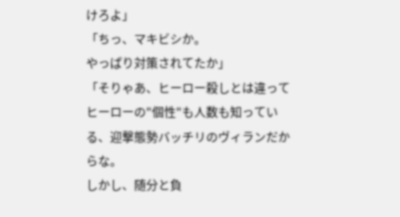けろよ」
「ちっ、マキビシか。
やっぱり対策されてたか」
「そりゃあ、ヒーロー殺しとは違ってヒーローの"個性"も人数も知っている、迎撃態勢バッチリのヴィランだからな。
しかし、随分と負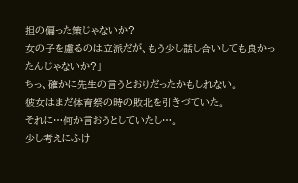担の偏った策じゃないか?
女の子を慮るのは立派だが、もう少し話し合いしても良かったんじゃないか?」
ちっ、確かに先生の言うとおりだったかもしれない。
彼女はまだ体育祭の時の敗北を引きづていた。
それに…何か言おうとしていたし…。
少し考えにふけ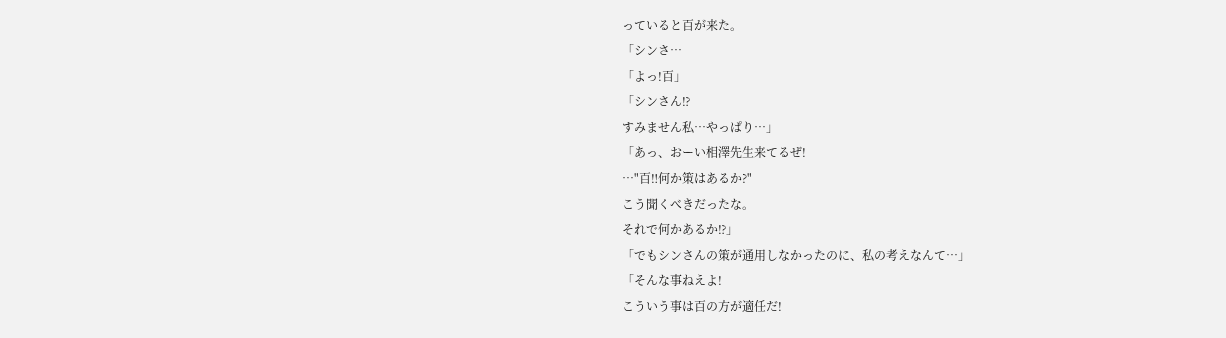っていると百が来た。
「シンさ…
「よっ!百」
「シンさん⁉
すみません私…やっぱり…」
「あっ、おーい相澤先生来てるぜ!
…"百‼何か策はあるか?"
こう聞くべきだったな。
それで何かあるか⁉」
「でもシンさんの策が通用しなかったのに、私の考えなんて…」
「そんな事ねえよ!
こういう事は百の方が適任だ!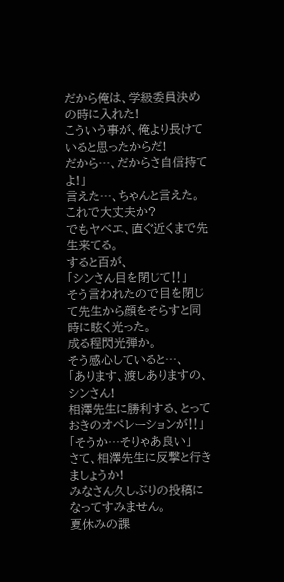だから俺は、学級委員決めの時に入れた!
こういう事が、俺より長けていると思ったからだ!
だから…、だからさ自信持てよ!」
言えた…、ちゃんと言えた。
これで大丈夫か?
でもヤベエ、直ぐ近くまで先生来てる。
すると百が、
「シンさん目を閉じて‼」
そう言われたので目を閉じて先生から顔をそらすと同時に眩く光った。
成る程閃光弾か。
そう感心していると…、
「あります、渡しありますの、シンさん!
相澤先生に勝利する、とっておきのオペレーションが‼」
「そうか…そりゃあ良い」
さて、相澤先生に反撃と行きましょうか!
みなさん久しぶりの投稿になってすみません。
夏休みの課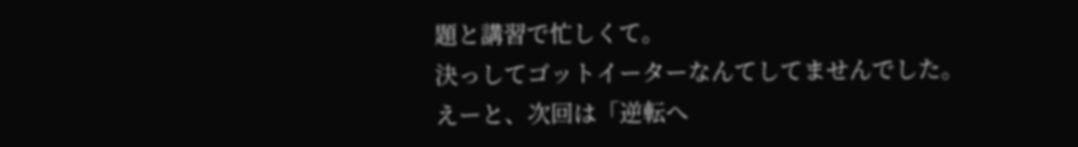題と講習で忙しくて。
決っしてゴットイーターなんてしてませんでした。
えーと、次回は「逆転へ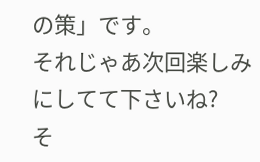の策」です。
それじゃあ次回楽しみにしてて下さいね?
そ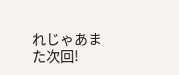れじゃあまた次回!